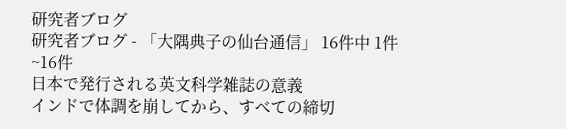研究者ブログ
研究者ブログ - 「大隅典子の仙台通信」 16件中 1件~16件
日本で発行される英文科学雑誌の意義
インドで体調を崩してから、すべての締切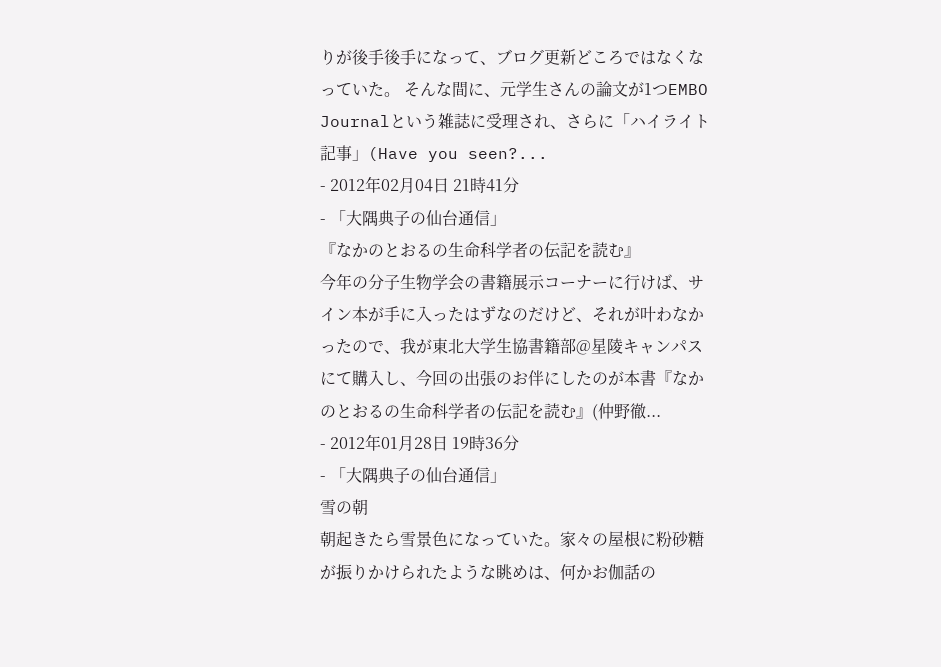りが後手後手になって、ブログ更新どころではなくなっていた。 そんな間に、元学生さんの論文が1つEMBO Journalという雑誌に受理され、さらに「ハイライト記事」(Have you seen?...
- 2012年02月04日 21時41分
- 「大隅典子の仙台通信」
『なかのとおるの生命科学者の伝記を読む』
今年の分子生物学会の書籍展示コーナーに行けば、サイン本が手に入ったはずなのだけど、それが叶わなかったので、我が東北大学生協書籍部@星陵キャンパスにて購入し、今回の出張のお伴にしたのが本書『なかのとおるの生命科学者の伝記を読む』(仲野徹...
- 2012年01月28日 19時36分
- 「大隅典子の仙台通信」
雪の朝
朝起きたら雪景色になっていた。家々の屋根に粉砂糖が振りかけられたような眺めは、何かお伽話の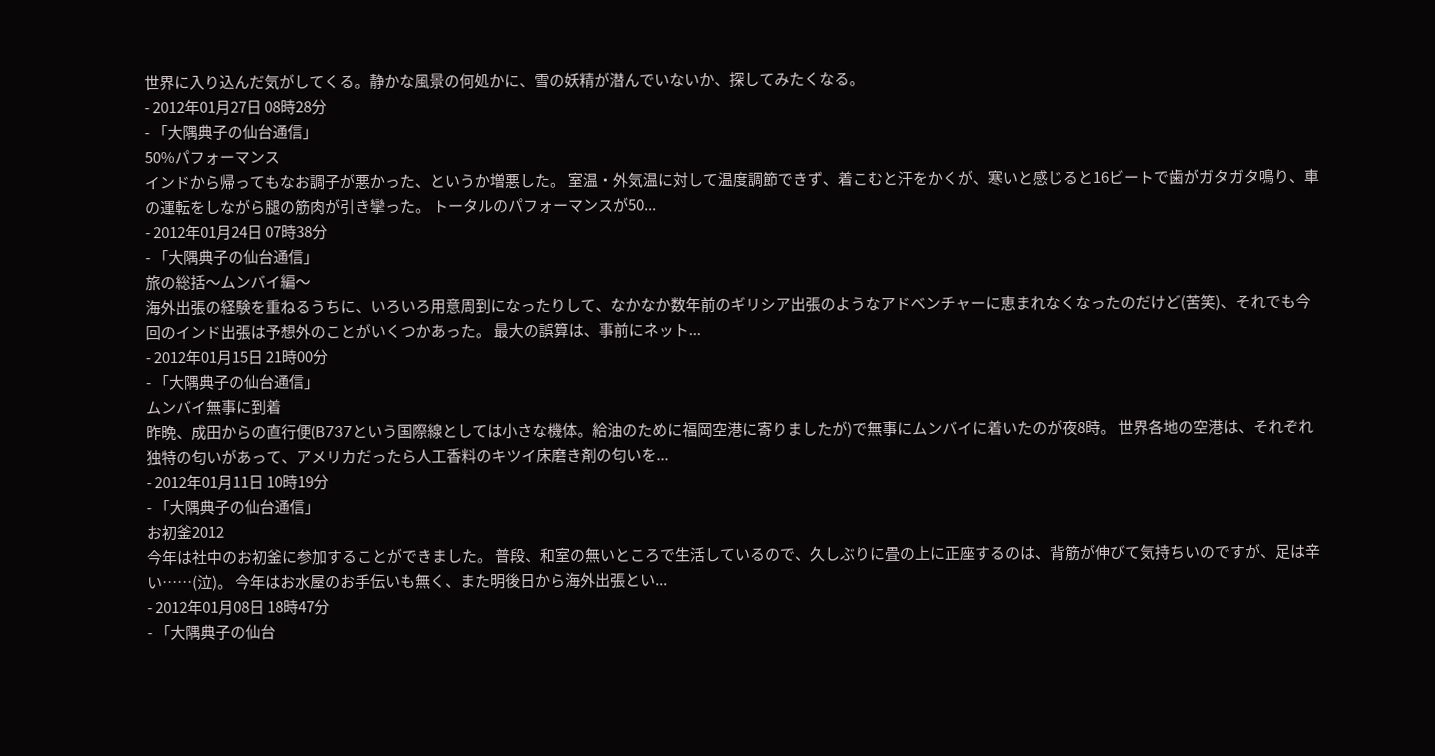世界に入り込んだ気がしてくる。静かな風景の何処かに、雪の妖精が潜んでいないか、探してみたくなる。
- 2012年01月27日 08時28分
- 「大隅典子の仙台通信」
50%パフォーマンス
インドから帰ってもなお調子が悪かった、というか増悪した。 室温・外気温に対して温度調節できず、着こむと汗をかくが、寒いと感じると16ビートで歯がガタガタ鳴り、車の運転をしながら腿の筋肉が引き攣った。 トータルのパフォーマンスが50...
- 2012年01月24日 07時38分
- 「大隅典子の仙台通信」
旅の総括〜ムンバイ編〜
海外出張の経験を重ねるうちに、いろいろ用意周到になったりして、なかなか数年前のギリシア出張のようなアドベンチャーに恵まれなくなったのだけど(苦笑)、それでも今回のインド出張は予想外のことがいくつかあった。 最大の誤算は、事前にネット...
- 2012年01月15日 21時00分
- 「大隅典子の仙台通信」
ムンバイ無事に到着
昨晩、成田からの直行便(B737という国際線としては小さな機体。給油のために福岡空港に寄りましたが)で無事にムンバイに着いたのが夜8時。 世界各地の空港は、それぞれ独特の匂いがあって、アメリカだったら人工香料のキツイ床磨き剤の匂いを...
- 2012年01月11日 10時19分
- 「大隅典子の仙台通信」
お初釜2012
今年は社中のお初釜に参加することができました。 普段、和室の無いところで生活しているので、久しぶりに畳の上に正座するのは、背筋が伸びて気持ちいのですが、足は辛い……(泣)。 今年はお水屋のお手伝いも無く、また明後日から海外出張とい...
- 2012年01月08日 18時47分
- 「大隅典子の仙台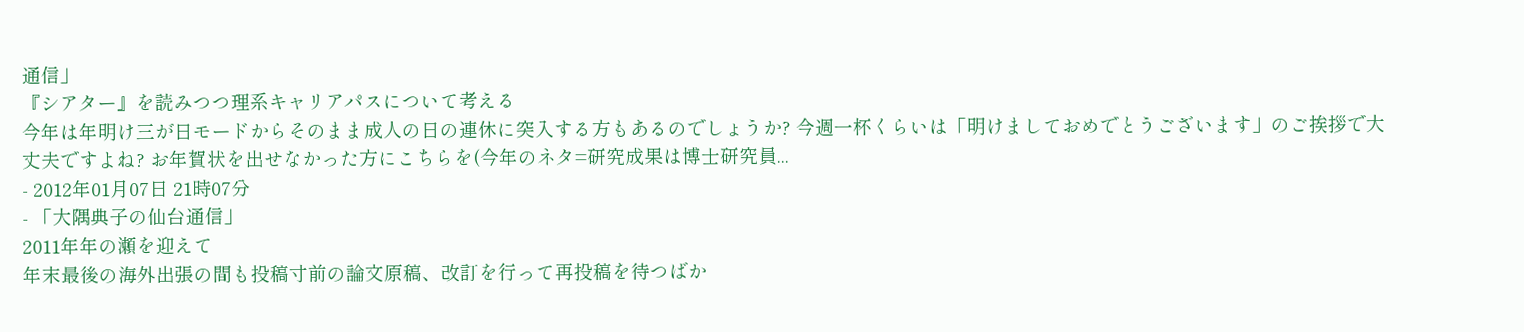通信」
『シアター』を読みつつ理系キャリアパスについて考える
今年は年明け三が日モードからそのまま成人の日の連休に突入する方もあるのでしょうか? 今週一杯くらいは「明けましておめでとうございます」のご挨拶で大丈夫ですよね? お年賀状を出せなかった方にこちらを(今年のネタ=研究成果は博士研究員...
- 2012年01月07日 21時07分
- 「大隅典子の仙台通信」
2011年年の瀬を迎えて
年末最後の海外出張の間も投稿寸前の論文原稿、改訂を行って再投稿を待つばか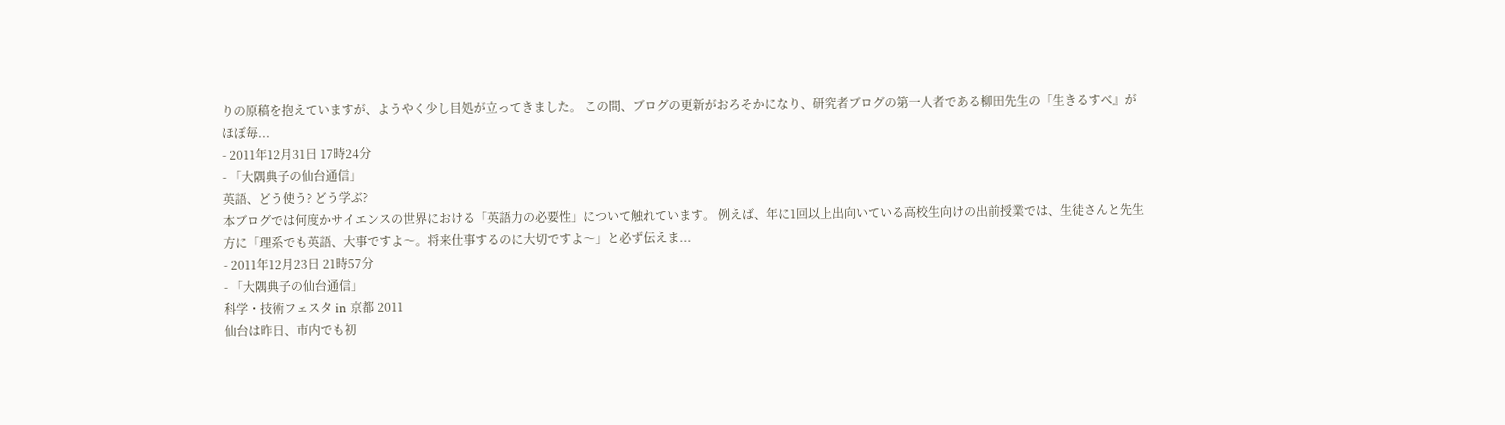りの原稿を抱えていますが、ようやく少し目処が立ってきました。 この間、ブログの更新がおろそかになり、研究者ブログの第一人者である柳田先生の「生きるすべ』がほぼ毎...
- 2011年12月31日 17時24分
- 「大隅典子の仙台通信」
英語、どう使う? どう学ぶ?
本ブログでは何度かサイエンスの世界における「英語力の必要性」について触れています。 例えば、年に1回以上出向いている高校生向けの出前授業では、生徒さんと先生方に「理系でも英語、大事ですよ〜。将来仕事するのに大切ですよ〜」と必ず伝えま...
- 2011年12月23日 21時57分
- 「大隅典子の仙台通信」
科学・技術フェスタ in 京都 2011
仙台は昨日、市内でも初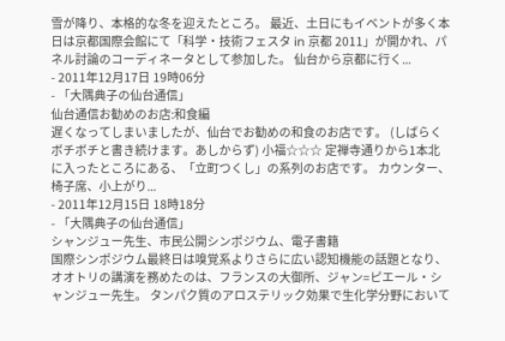雪が降り、本格的な冬を迎えたところ。 最近、土日にもイベントが多く本日は京都国際会館にて「科学・技術フェスタ in 京都 2011」が開かれ、パネル討論のコーディネータとして参加した。 仙台から京都に行く...
- 2011年12月17日 19時06分
- 「大隅典子の仙台通信」
仙台通信お勧めのお店:和食編
遅くなってしまいましたが、仙台でお勧めの和食のお店です。 (しばらくボチボチと書き続けます。あしからず) 小福☆☆☆ 定禅寺通りから1本北に入ったところにある、「立町つくし」の系列のお店です。 カウンター、椅子席、小上がり...
- 2011年12月15日 18時18分
- 「大隅典子の仙台通信」
シャンジュー先生、市民公開シンポジウム、電子書籍
国際シンポジウム最終日は嗅覚系よりさらに広い認知機能の話題となり、オオトリの講演を務めたのは、フランスの大御所、ジャン=ピエール・シャンジュー先生。 タンパク質のアロステリック効果で生化学分野において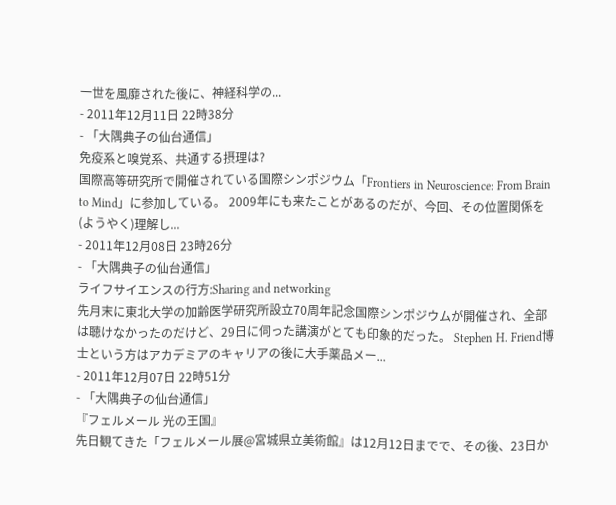一世を風靡された後に、神経科学の...
- 2011年12月11日 22時38分
- 「大隅典子の仙台通信」
免疫系と嗅覚系、共通する摂理は?
国際高等研究所で開催されている国際シンポジウム「Frontiers in Neuroscience: From Brain to Mind」に参加している。 2009年にも来たことがあるのだが、今回、その位置関係を(ようやく)理解し...
- 2011年12月08日 23時26分
- 「大隅典子の仙台通信」
ライフサイエンスの行方:Sharing and networking
先月末に東北大学の加齢医学研究所設立70周年記念国際シンポジウムが開催され、全部は聴けなかったのだけど、29日に伺った講演がとても印象的だった。 Stephen H. Friend博士という方はアカデミアのキャリアの後に大手薬品メー...
- 2011年12月07日 22時51分
- 「大隅典子の仙台通信」
『フェルメール 光の王国』
先日観てきた「フェルメール展@宮城県立美術館』は12月12日までで、その後、23日か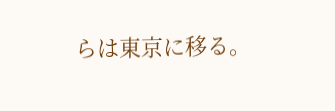らは東京に移る。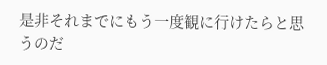是非それまでにもう一度観に行けたらと思うのだ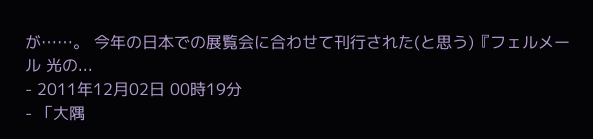が……。 今年の日本での展覧会に合わせて刊行された(と思う)『フェルメール 光の...
- 2011年12月02日 00時19分
- 「大隅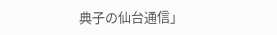典子の仙台通信」